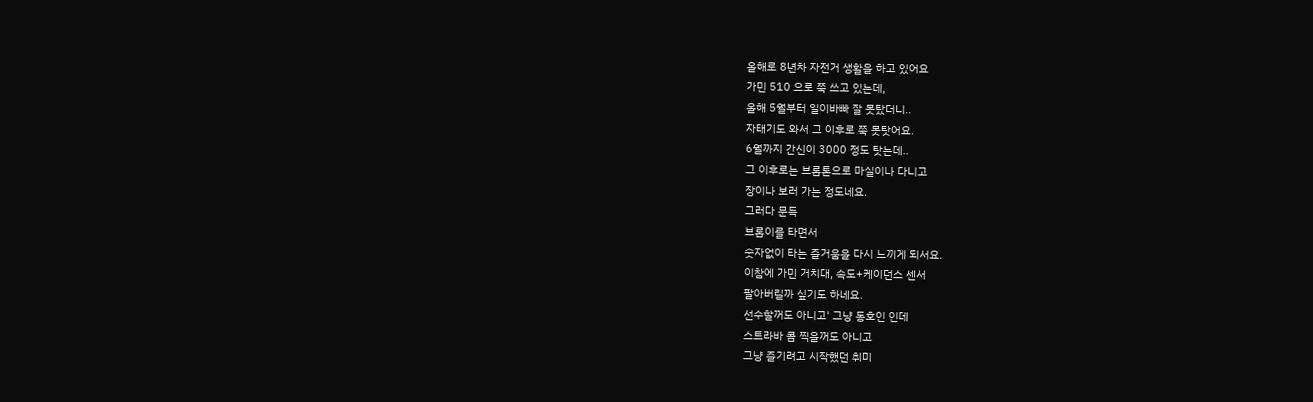올해로 8년차 자전거 생활을 하고 있어요
가민 510 으로 쭉 쓰고 있는데,
올해 5월부터 일이바빠 잘 못탔더니..
자태기도 와서 그 이후로 쭉 못탓어요.
6월까지 간신이 3000 정도 탓는데..
그 이후로는 브롬톤으로 마실이나 다니고
장이나 보러 가는 정도네요.
그러다 문득
브롬이를 타면서
숫자없이 타는 즐거움을 다시 느끼게 되서요.
이참에 가민 거치대, 속도+케이던스 센서
팔아버릴까 싶기도 하네요.
선수할꺼도 아니고' 그냥 동호인 인데
스트라바 콤 찍을꺼도 아니고
그냥 즐기려고 시작했던 취미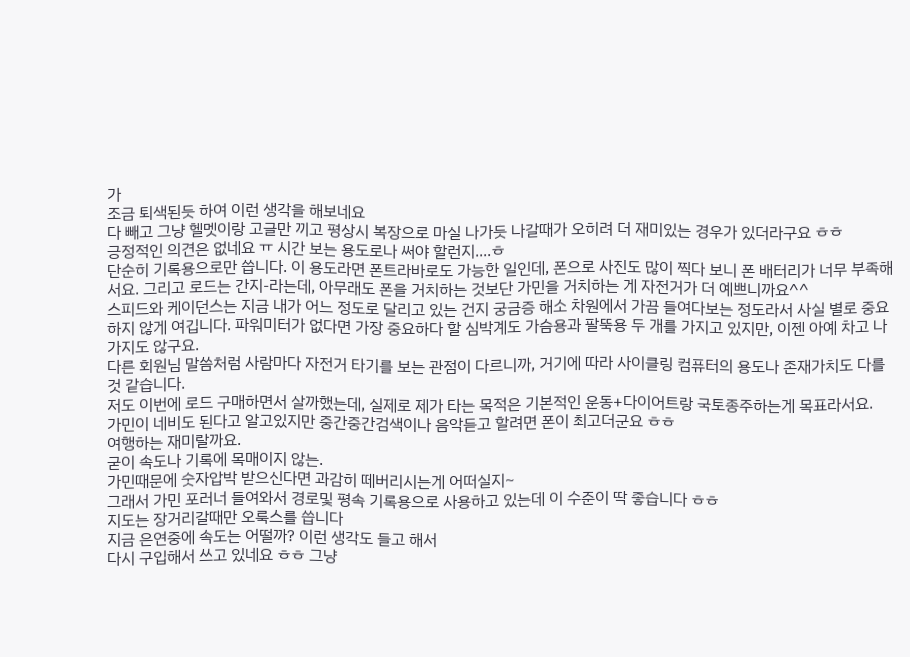가
조금 퇴색된듯 하여 이런 생각을 해보네요
다 빼고 그냥 헬멧이랑 고글만 끼고 평상시 복장으로 마실 나가듯 나갈때가 오히려 더 재미있는 경우가 있더라구요 ㅎㅎ
긍정적인 의견은 없네요 ㅠ 시간 보는 용도로나 써야 할런지....ㅎ
단순히 기록용으로만 씁니다. 이 용도라면 폰트라바로도 가능한 일인데, 폰으로 사진도 많이 찍다 보니 폰 배터리가 너무 부족해서요. 그리고 로드는 간지-라는데, 아무래도 폰을 거치하는 것보단 가민을 거치하는 게 자전거가 더 예쁘니까요^^
스피드와 케이던스는 지금 내가 어느 정도로 달리고 있는 건지 궁금증 해소 차원에서 가끔 들여다보는 정도라서 사실 별로 중요하지 않게 여깁니다. 파워미터가 없다면 가장 중요하다 할 심박계도 가슴용과 팔뚝용 두 개를 가지고 있지만, 이젠 아예 차고 나가지도 않구요.
다른 회원님 말씀처럼 사람마다 자전거 타기를 보는 관점이 다르니까, 거기에 따라 사이클링 컴퓨터의 용도나 존재가치도 다를 것 같습니다.
저도 이번에 로드 구매하면서 살까했는데, 실제로 제가 타는 목적은 기본적인 운동+다이어트랑 국토종주하는게 목표라서요.
가민이 네비도 된다고 알고있지만 중간중간검색이나 음악듣고 할려면 폰이 최고더군요 ㅎㅎ
여행하는 재미랄까요.
굳이 속도나 기록에 목매이지 않는.
가민때문에 숫자압박 받으신다면 과감히 떼버리시는게 어떠실지~
그래서 가민 포러너 들여와서 경로및 평속 기록용으로 사용하고 있는데 이 수준이 딱 좋습니다 ㅎㅎ
지도는 장거리갈때만 오룩스를 씁니다
지금 은연중에 속도는 어떨까? 이런 생각도 들고 해서
다시 구입해서 쓰고 있네요 ㅎㅎ 그냥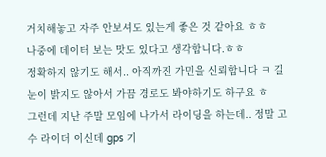거치해놓고 자주 안보셔도 있는게 좋은 것 같아요 ㅎㅎ
나중에 데이터 보는 맛도 있다고 생각합니다.ㅎㅎ
정확하지 않기도 해서.. 아직까진 가민을 신뢰합니다 ㅋ 길눈이 밝지도 않아서 가끔 경로도 봐야하기도 하구요 ㅎ
그런데 지난 주말 모임에 나가서 라이딩을 하는데.. 정말 고수 라이더 이신데 gps 기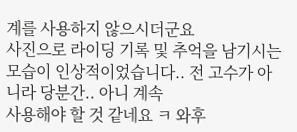계를 사용하지 않으시더군요
사진으로 라이딩 기록 및 추억을 남기시는 모습이 인상적이었습니다.. 전 고수가 아니라 당분간.. 아니 계속
사용해야 할 것 같네요 ㅋ 와후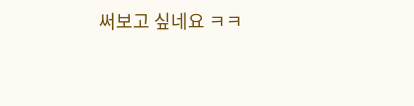써보고 싶네요 ㅋㅋ